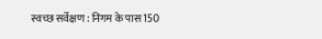स्वच्छ सर्वेक्षण : निगम के पास 150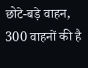छोटे-बड़े वाहन, 300 वाहनों की है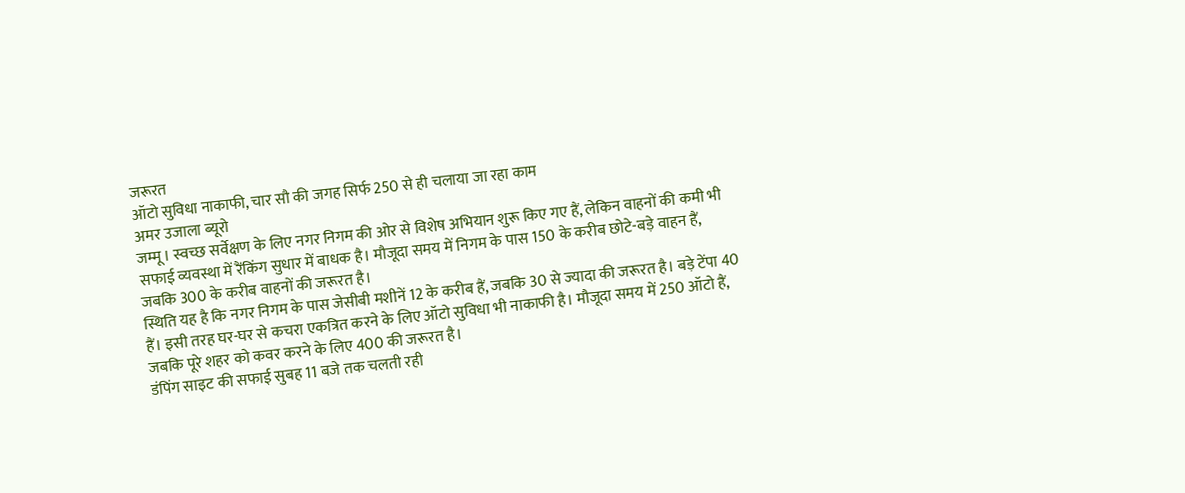जरूरत
ऑटो सुविधा नाकाफी, चार सौ की जगह सिर्फ 250 से ही चलाया जा रहा काम
अमर उजाला ब्यूरो
जम्मू। स्वच्छ सर्वेक्षण के लिए नगर निगम की ओर से विशेष अभियान शुरू किए गए हैं, लेकिन वाहनों की कमी भी सफाई व्यवस्था में रैंकिंग सुधार में बाधक है। मौजूदा समय में निगम के पास 150 के करीब छोटे-बड़े वाहन हैं, जबकि 300 के करीब वाहनों की जरूरत है।
स्थिति यह है कि नगर निगम के पास जेसीबी मशीनें 12 के करीब हैं, जबकि 30 से ज्यादा की जरूरत है। बड़े टेंपा 40 हैं। इसी तरह घर-घर से कचरा एकत्रित करने के लिए ऑटो सुविधा भी नाकाफी है। मौजूदा समय में 250 ऑटो हैं, जबकि पूरे शहर को कवर करने के लिए 400 की जरूरत है।
डंपिंग साइट की सफाई सुबह 11 बजे तक चलती रही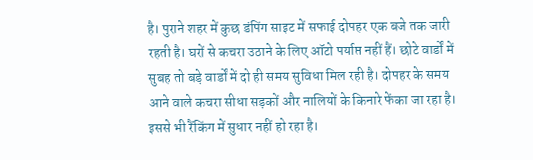है। पुराने शहर में कुछ डंपिंग साइट में सफाई दोपहर एक बजे तक जारी रहती है। घरों से कचरा उठाने के लिए ऑटो पर्याप्त नहीं हैं। छोटे वार्डों में सुबह तो बड़े वार्डों में दो ही समय सुविधा मिल रही है। दोपहर के समय आने वाले कचरा सीधा सड़कों और नालियों के किनारे फेंका जा रहा है। इससे भी रैंकिंग में सुधार नहीं हो रहा है।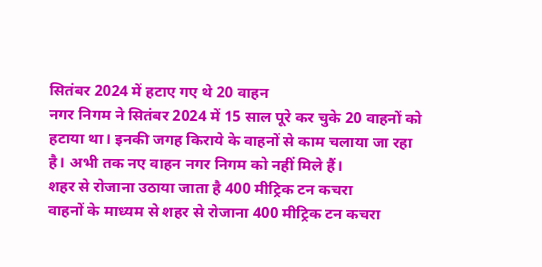सितंबर 2024 में हटाए गए थे 20 वाहन
नगर निगम ने सितंबर 2024 में 15 साल पूरे कर चुके 20 वाहनों को हटाया था। इनकी जगह किराये के वाहनों से काम चलाया जा रहा है। अभी तक नए वाहन नगर निगम को नहीं मिले हैं।
शहर से रोजाना उठाया जाता है 400 मीट्रिक टन कचरा
वाहनों के माध्यम से शहर से रोजाना 400 मीट्रिक टन कचरा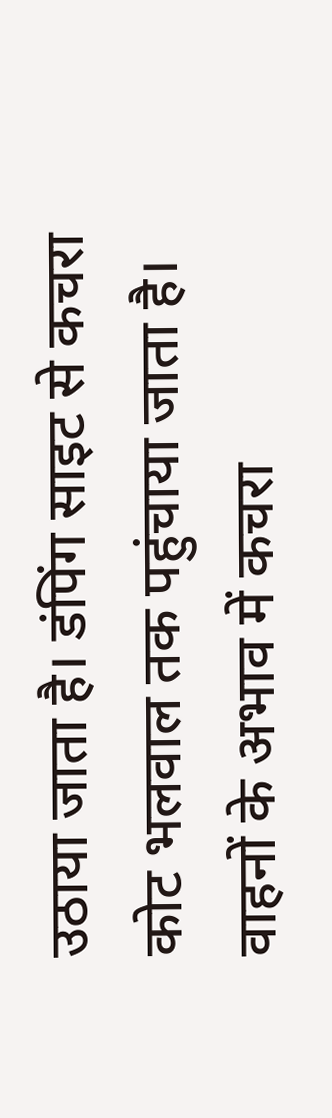उठाया जाता है। डंपिंग साइट से कचरा कोट भलवाल तक पहुंचाया जाता है। वाहनों के अभाव में कचरा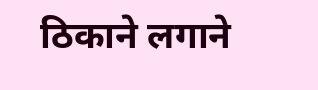ठिकाने लगाने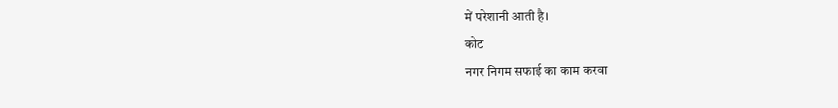में परेशानी आती है।
कोट
नगर निगम सफाई का काम करवा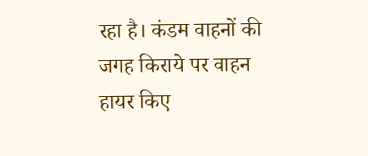रहा है। कंडम वाहनों की जगह किराये पर वाहन हायर किए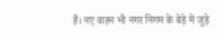हैं। नए वाहन भी नगर निगम के बेड़े में जुड़े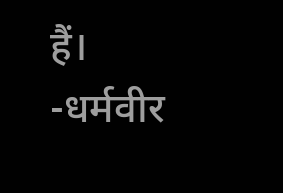हैं।
-धर्मवीर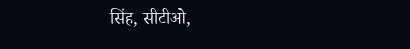सिंह, सीटीओ,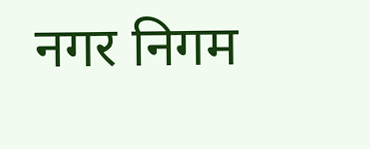नगर निगम